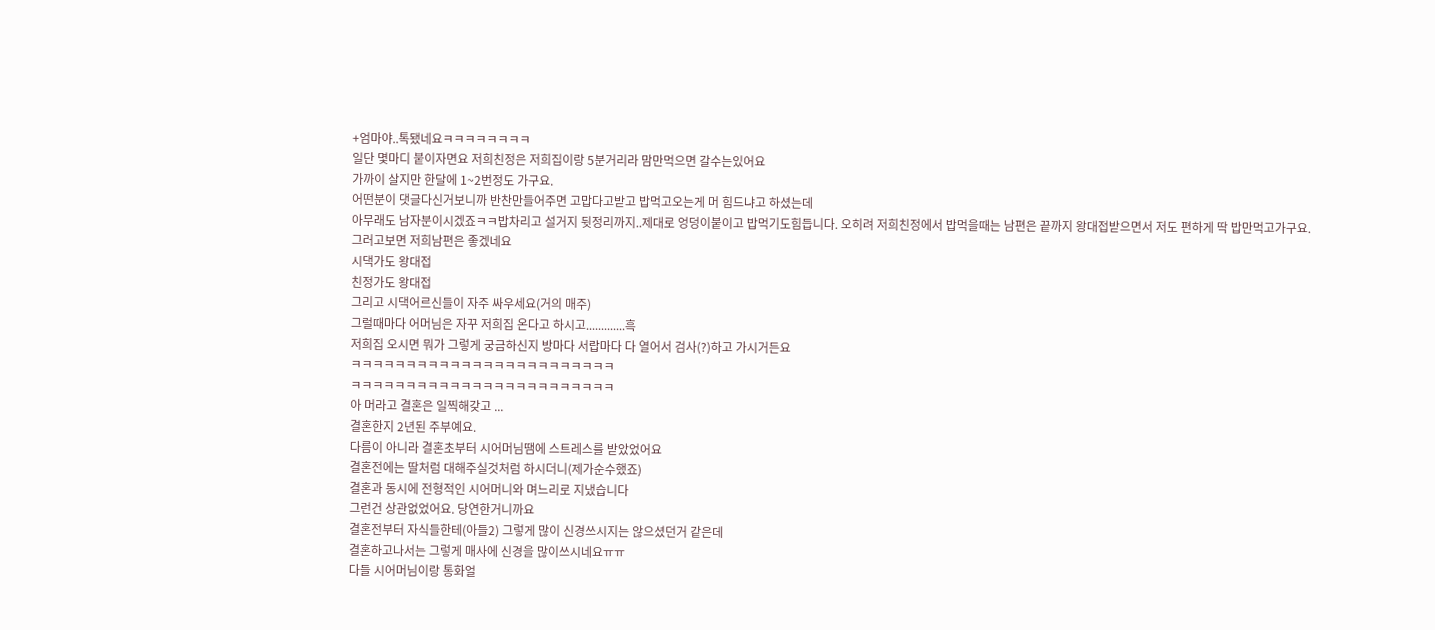+엄마야..톡됐네요ㅋㅋㅋㅋㅋㅋㅋㅋ
일단 몇마디 붙이자면요 저희친정은 저희집이랑 5분거리라 맘만먹으면 갈수는있어요
가까이 살지만 한달에 1~2번정도 가구요.
어떤분이 댓글다신거보니까 반찬만들어주면 고맙다고받고 밥먹고오는게 머 힘드냐고 하셨는데
아무래도 남자분이시겠죠ㅋㅋ밥차리고 설거지 뒷정리까지..제대로 엉덩이붙이고 밥먹기도힘듭니다. 오히려 저희친정에서 밥먹을때는 남편은 끝까지 왕대접받으면서 저도 편하게 딱 밥만먹고가구요.
그러고보면 저희남편은 좋겠네요
시댁가도 왕대접
친정가도 왕대접
그리고 시댁어르신들이 자주 싸우세요(거의 매주)
그럴때마다 어머님은 자꾸 저희집 온다고 하시고.............흑
저희집 오시면 뭐가 그렇게 궁금하신지 방마다 서랍마다 다 열어서 검사(?)하고 가시거든요
ㅋㅋㅋㅋㅋㅋㅋㅋㅋㅋㅋㅋㅋㅋㅋㅋㅋㅋㅋㅋㅋㅋㅋㅋ
ㅋㅋㅋㅋㅋㅋㅋㅋㅋㅋㅋㅋㅋㅋㅋㅋㅋㅋㅋㅋㅋㅋㅋㅋ
아 머라고 결혼은 일찍해갖고 ...
결혼한지 2년된 주부예요.
다름이 아니라 결혼초부터 시어머님땜에 스트레스를 받았었어요
결혼전에는 딸처럼 대해주실것처럼 하시더니(제가순수했죠)
결혼과 동시에 전형적인 시어머니와 며느리로 지냈습니다
그런건 상관없었어요. 당연한거니까요
결혼전부터 자식들한테(아들2) 그렇게 많이 신경쓰시지는 않으셨던거 같은데
결혼하고나서는 그렇게 매사에 신경을 많이쓰시네요ㅠㅠ
다들 시어머님이랑 통화얼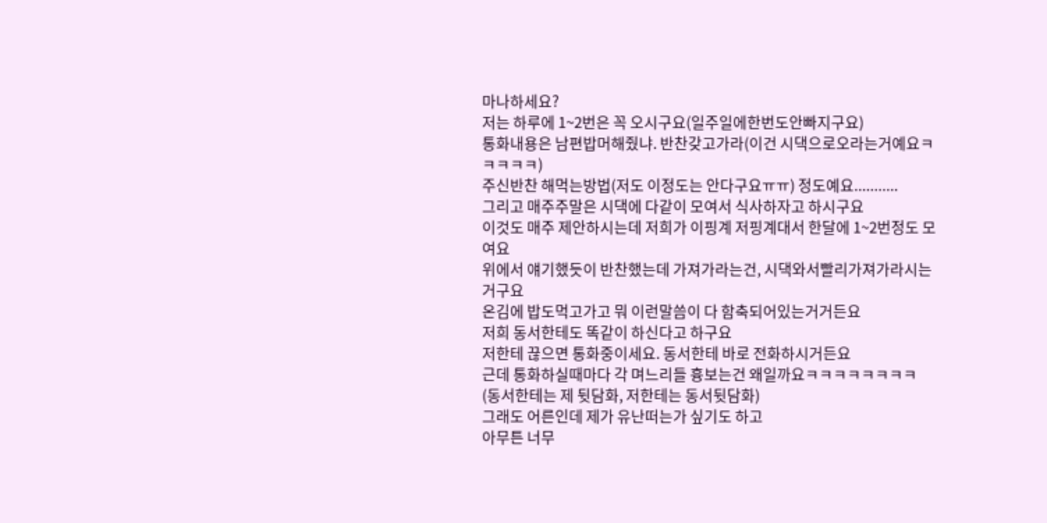마나하세요?
저는 하루에 1~2번은 꼭 오시구요(일주일에한번도안빠지구요)
통화내용은 남편밥머해줬냐. 반찬갖고가라(이건 시댁으로오라는거예요ㅋㅋㅋㅋㅋ)
주신반찬 해먹는방법(저도 이정도는 안다구요ㅠㅠ) 정도예요...........
그리고 매주주말은 시댁에 다같이 모여서 식사하자고 하시구요
이것도 매주 제안하시는데 저희가 이핑계 저핑계대서 한달에 1~2번정도 모여요
위에서 얘기했듯이 반찬했는데 가져가라는건, 시댁와서빨리가져가라시는거구요
온김에 밥도먹고가고 뭐 이런말씀이 다 함축되어있는거거든요
저희 동서한테도 똑같이 하신다고 하구요
저한테 끊으면 통화중이세요. 동서한테 바로 전화하시거든요
근데 통화하실때마다 각 며느리들 흉보는건 왜일까요ㅋㅋㅋㅋㅋㅋㅋㅋ
(동서한테는 제 뒷담화, 저한테는 동서뒷담화)
그래도 어른인데 제가 유난떠는가 싶기도 하고
아무튼 너무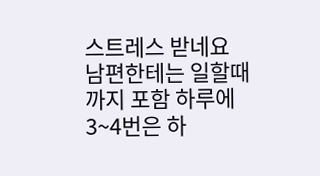스트레스 받네요
남편한테는 일할때까지 포함 하루에 3~4번은 하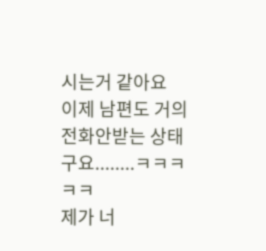시는거 같아요
이제 남편도 거의 전화안받는 상태구요........ㅋㅋㅋㅋㅋ
제가 너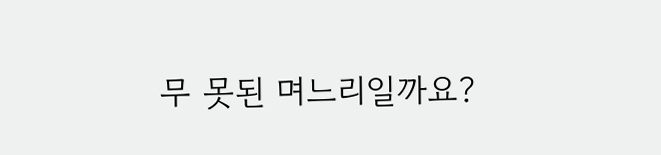무 못된 며느리일까요?